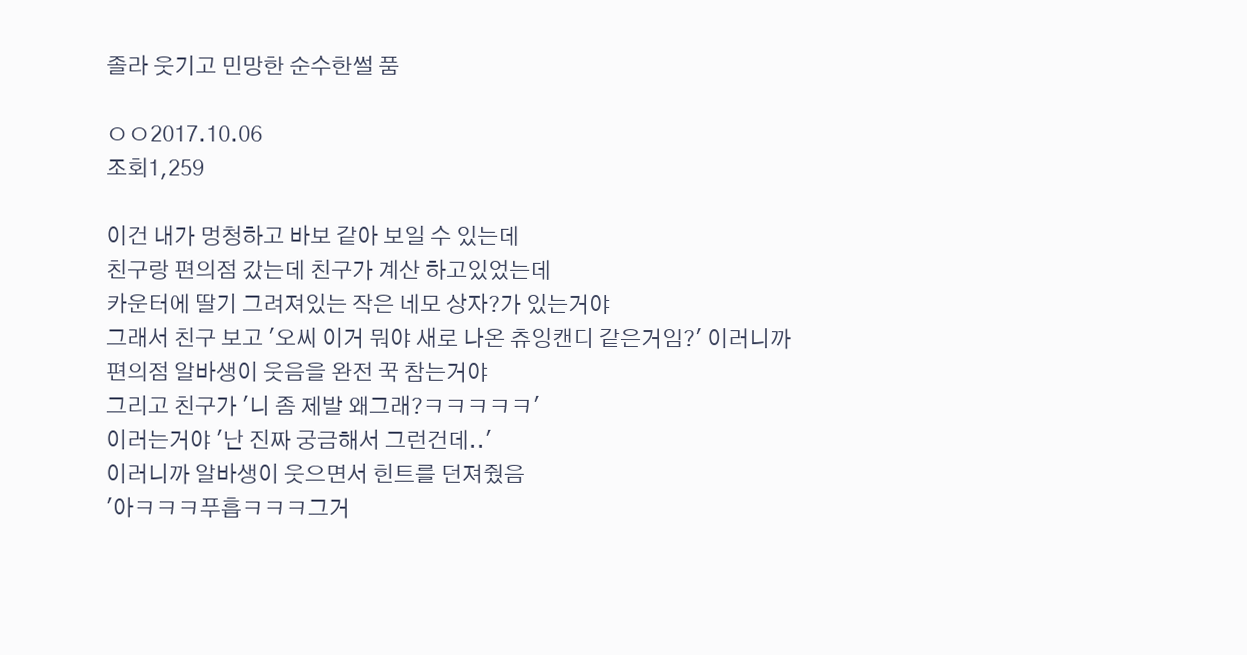졸라 웃기고 민망한 순수한썰 품

ㅇㅇ2017.10.06
조회1,259

이건 내가 멍청하고 바보 같아 보일 수 있는데
친구랑 편의점 갔는데 친구가 계산 하고있었는데
카운터에 딸기 그려져있는 작은 네모 상자?가 있는거야
그래서 친구 보고 '오씨 이거 뭐야 새로 나온 츄잉캔디 같은거임?' 이러니까
편의점 알바생이 웃음을 완전 꾹 참는거야
그리고 친구가 '니 좀 제발 왜그래?ㅋㅋㅋㅋㅋ'
이러는거야 '난 진짜 궁금해서 그런건데..'
이러니까 알바생이 웃으면서 힌트를 던져줬음
'아ㅋㅋㅋ푸흡ㅋㅋㅋ그거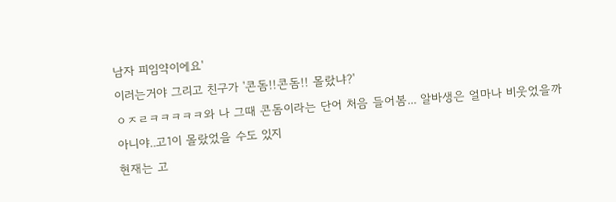남자 피임약이에요'
이러는거야 그리고 친구가 '콘돔!!콘돔!! 몰랐냐?'
ㅇㅈㄹㅋㅋㅋㅋㅋ와 나 그때 콘돔이라는 단어 처음 들어봄... 알바생은 얼마나 비웃었을까
아니야..고1이 몰랐었을 수도 있지
현재는 고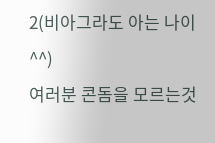2(비아그라도 아는 나이^^)
여러분 콘돔을 모르는것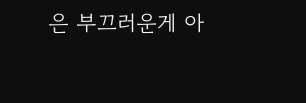은 부끄러운게 아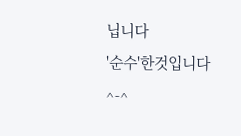닙니다
'순수'한것입니다^-^